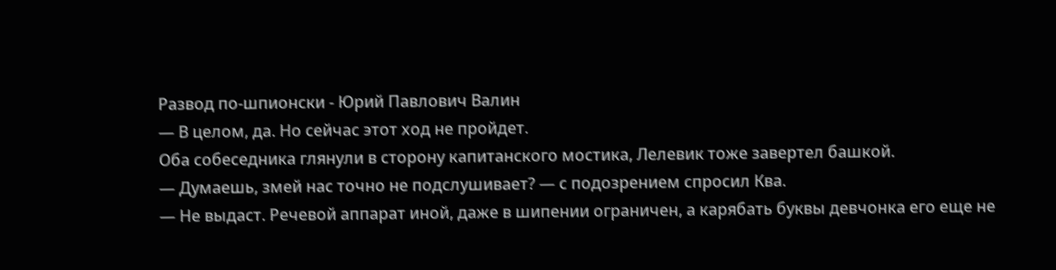Развод по-шпионски - Юрий Павлович Валин
— В целом, да. Но сейчас этот ход не пройдет.
Оба собеседника глянули в сторону капитанского мостика, Лелевик тоже завертел башкой.
— Думаешь, змей нас точно не подслушивает? — с подозрением спросил Ква.
— Не выдаст. Речевой аппарат иной, даже в шипении ограничен, а карябать буквы девчонка его еще не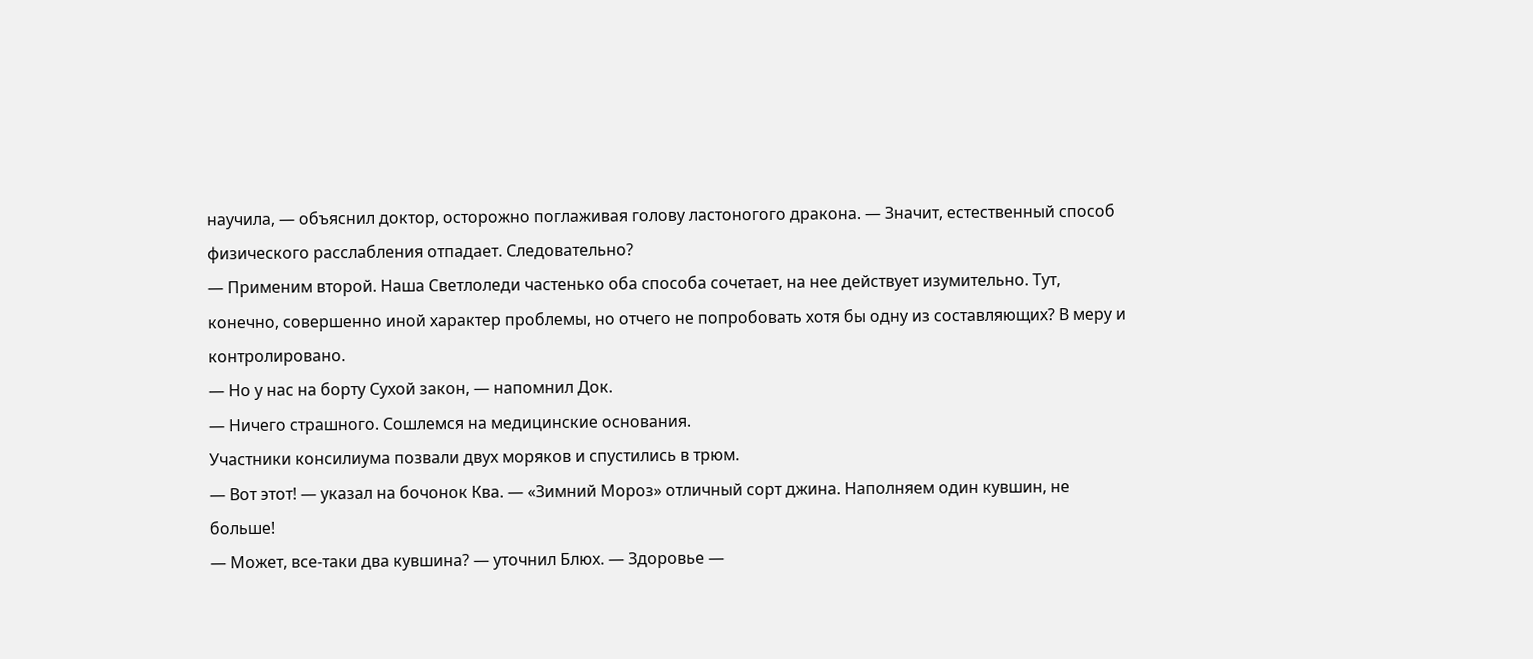научила, — объяснил доктор, осторожно поглаживая голову ластоногого дракона. — Значит, естественный способ физического расслабления отпадает. Следовательно?
— Применим второй. Наша Светлоледи частенько оба способа сочетает, на нее действует изумительно. Тут, конечно, совершенно иной характер проблемы, но отчего не попробовать хотя бы одну из составляющих? В меру и контролировано.
— Но у нас на борту Сухой закон, — напомнил Док.
— Ничего страшного. Сошлемся на медицинские основания.
Участники консилиума позвали двух моряков и спустились в трюм.
— Вот этот! — указал на бочонок Ква. — «Зимний Мороз» отличный сорт джина. Наполняем один кувшин, не больше!
— Может, все-таки два кувшина? — уточнил Блюх. — Здоровье —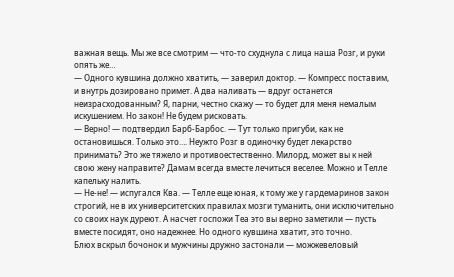важная вещь. Мы же все смотрим — что-то схуднула с лица наша Розг, и руки опять же…
— Одного кувшина должно хватить, — заверил доктор. — Компресс поставим, и внутрь дозировано примет. А два наливать — вдруг останется неизрасходованным? Я, парни, честно скажу — то будет для меня немалым искушением. Но закон! Не будем рисковать.
— Верно! — подтвердил Барб-Барбос. — Тут только пригуби, как не остановишься. Только это…. Неужто Розг в одиночку будет лекарство принимать? Это же тяжело и противоестественно. Милорд, может вы к ней свою жену направите? Дамам всегда вместе лечиться веселее. Можно и Телле капельку налить.
— Не-не! — испугался Ква. — Телле еще юная, к тому же у гардемаринов закон строгий, не в их университетских правилах мозги туманить, они исключительно со своих наук дуреют. А насчет госпожи Теа это вы верно заметили — пусть вместе посидят, оно надежнее. Но одного кувшина хватит, это точно.
Блюх вскрыл бочонок и мужчины дружно застонали — можжевеловый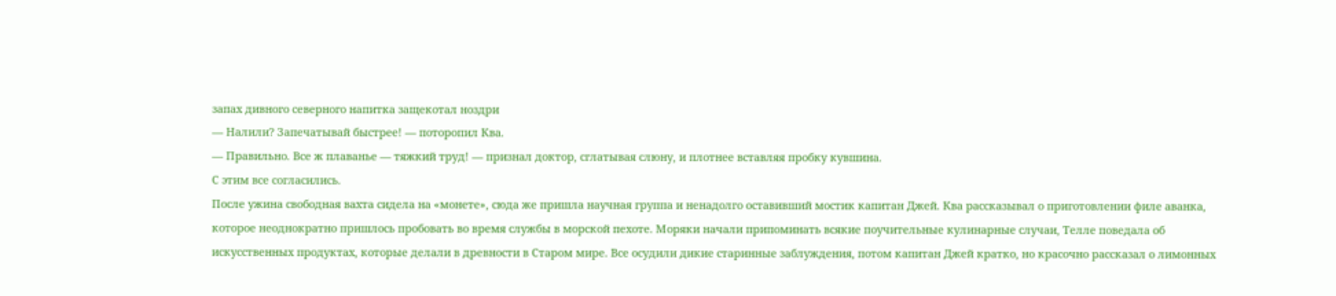запах дивного северного напитка защекотал ноздри
— Налили? Запечатывай быстрее! — поторопил Ква.
— Правильно. Все ж плаванье — тяжкий труд! — признал доктор, сглатывая слюну, и плотнее вставляя пробку кувшина.
С этим все согласились.
После ужина свободная вахта сидела на «монете», сюда же пришла научная группа и ненадолго оставивший мостик капитан Джей. Ква рассказывал о приготовлении филе аванка, которое неоднократно пришлось пробовать во время службы в морской пехоте. Моряки начали припоминать всякие поучительные кулинарные случаи, Телле поведала об искусственных продуктах, которые делали в древности в Старом мире. Все осудили дикие старинные заблуждения, потом капитан Джей кратко, но красочно рассказал о лимонных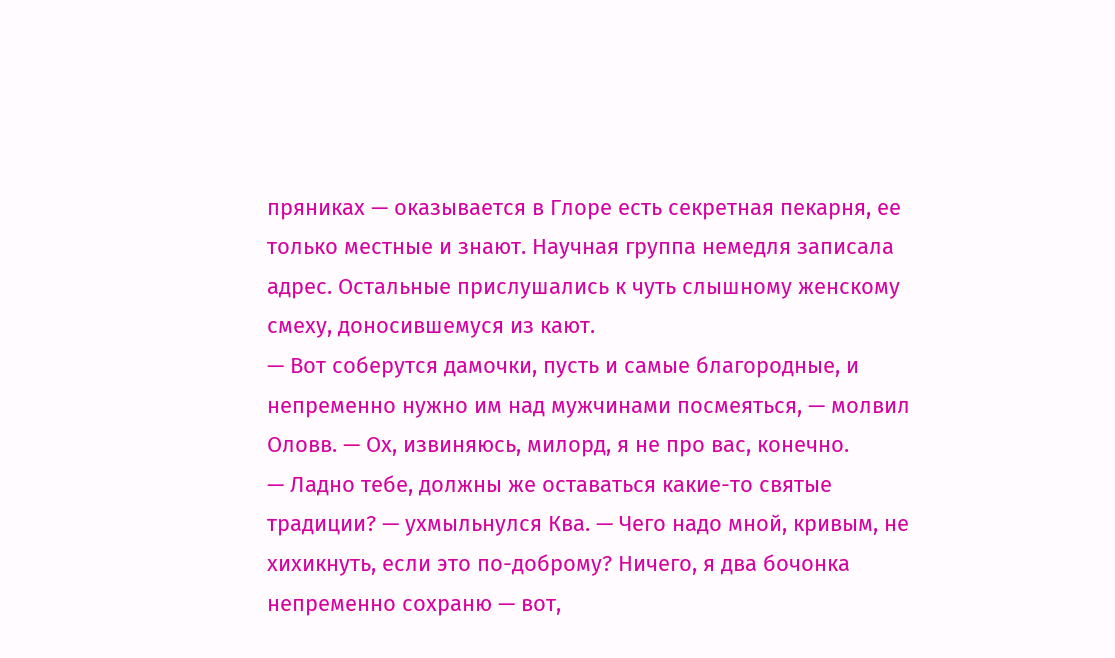пряниках — оказывается в Глоре есть секретная пекарня, ее только местные и знают. Научная группа немедля записала адрес. Остальные прислушались к чуть слышному женскому смеху, доносившемуся из кают.
— Вот соберутся дамочки, пусть и самые благородные, и непременно нужно им над мужчинами посмеяться, — молвил Оловв. — Ох, извиняюсь, милорд, я не про вас, конечно.
— Ладно тебе, должны же оставаться какие-то святые традиции? — ухмыльнулся Ква. — Чего надо мной, кривым, не хихикнуть, если это по-доброму? Ничего, я два бочонка непременно сохраню — вот,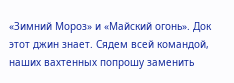«Зимний Мороз» и «Майский огонь». Док этот джин знает. Сядем всей командой, наших вахтенных попрошу заменить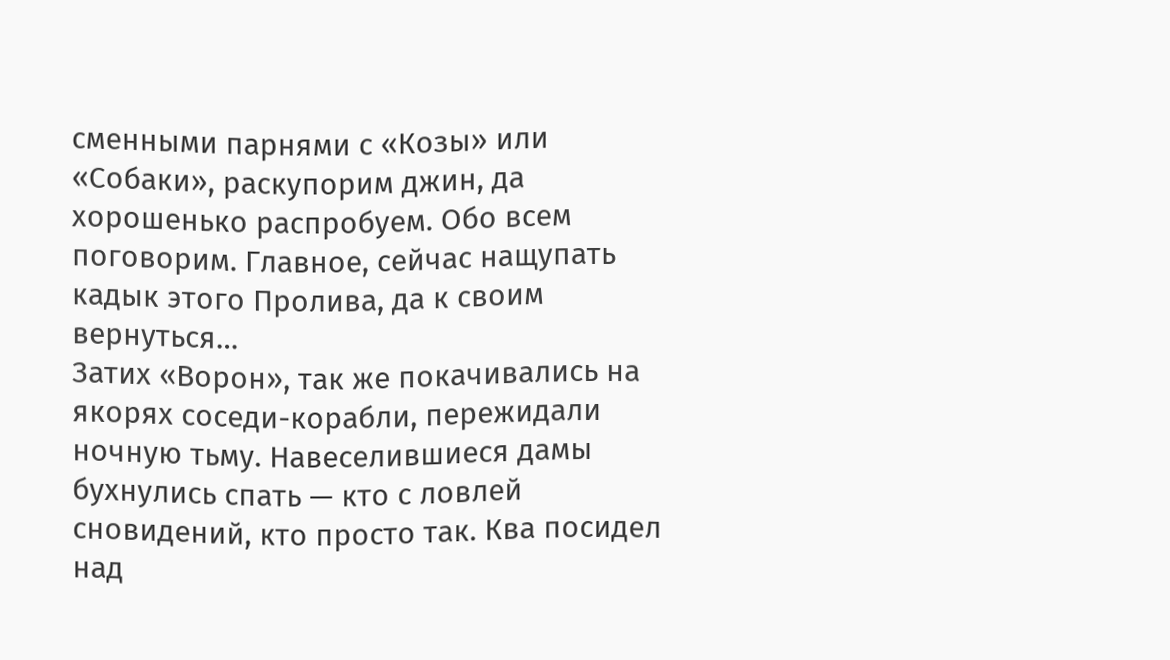сменными парнями с «Козы» или «Собаки», раскупорим джин, да хорошенько распробуем. Обо всем поговорим. Главное, сейчас нащупать кадык этого Пролива, да к своим вернуться…
Затих «Ворон», так же покачивались на якорях соседи-корабли, пережидали ночную тьму. Навеселившиеся дамы бухнулись спать — кто с ловлей сновидений, кто просто так. Ква посидел над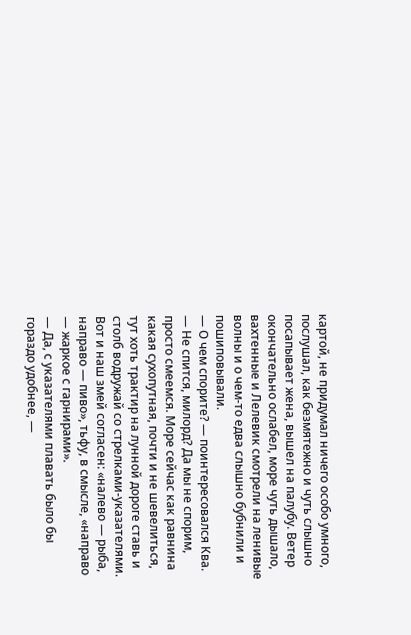картой, не придумал ничего особо умного, послушал, как безмятежно и чуть слышно посапывает жена, вышел на палубу. Ветер окончательно ослабел, море чуть дышало, вахтенные и Лелевик смотрели на ленивые волны и о чем-то едва слышно бубнили и пошиповывали.
— О чем спорите? — поинтересовался Ква.
— Не спится, милорд? Да мы не спорим, просто смеемся. Море сейчас как равнина какая сухопутная, почти и не шевелиться, тут хоть трактир на лунной дороге ставь и столб водружай со стрелками-указателями. Вот и наш змей согласен: «налево — рыба, направо — пиво», тьфу, в смысле, «направо — жаркое с гарнирами».
— Да, с указателями плавать было бы гораздо удобнее, —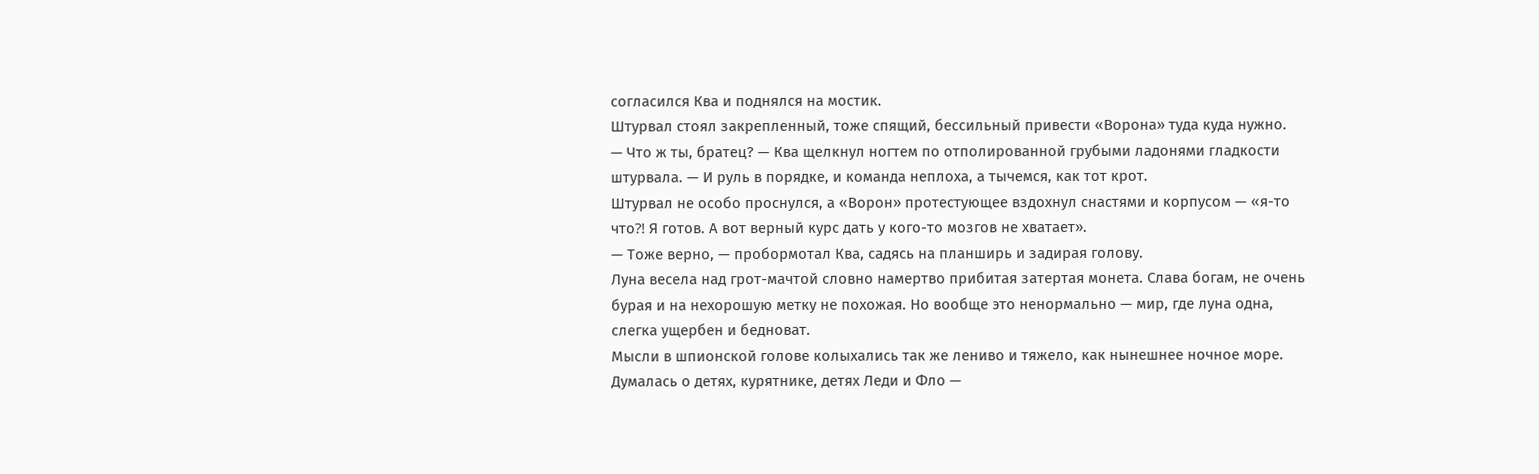согласился Ква и поднялся на мостик.
Штурвал стоял закрепленный, тоже спящий, бессильный привести «Ворона» туда куда нужно.
— Что ж ты, братец? — Ква щелкнул ногтем по отполированной грубыми ладонями гладкости штурвала. — И руль в порядке, и команда неплоха, а тычемся, как тот крот.
Штурвал не особо проснулся, а «Ворон» протестующее вздохнул снастями и корпусом — «я-то что⁈ Я готов. А вот верный курс дать у кого-то мозгов не хватает».
— Тоже верно, — пробормотал Ква, садясь на планширь и задирая голову.
Луна весела над грот-мачтой словно намертво прибитая затертая монета. Слава богам, не очень бурая и на нехорошую метку не похожая. Но вообще это ненормально — мир, где луна одна, слегка ущербен и бедноват.
Мысли в шпионской голове колыхались так же лениво и тяжело, как нынешнее ночное море. Думалась о детях, курятнике, детях Леди и Фло —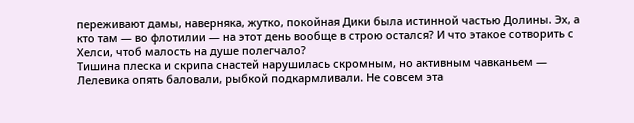переживают дамы, наверняка, жутко, покойная Дики была истинной частью Долины. Эх, а кто там — во флотилии — на этот день вообще в строю остался? И что этакое сотворить с Хелси, чтоб малость на душе полегчало?
Тишина плеска и скрипа снастей нарушилась скромным, но активным чавканьем — Лелевика опять баловали, рыбкой подкармливали. Не совсем эта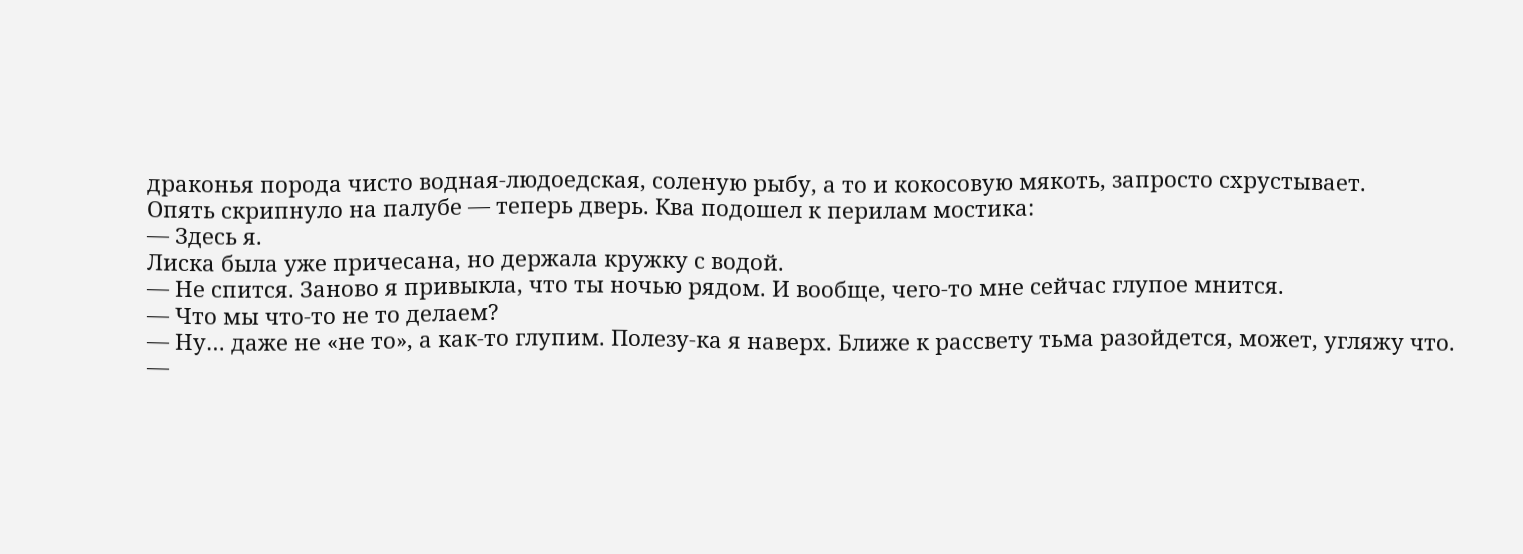драконья порода чисто водная-людоедская, соленую рыбу, а то и кокосовую мякоть, запросто схрустывает.
Опять скрипнуло на палубе — теперь дверь. Ква подошел к перилам мостика:
— Здесь я.
Лиска была уже причесана, но держала кружку с водой.
— Не спится. Заново я привыкла, что ты ночью рядом. И вообще, чего-то мне сейчас глупое мнится.
— Что мы что-то не то делаем?
— Ну… даже не «не то», а как-то глупим. Полезу-ка я наверх. Ближе к рассвету тьма разойдется, может, угляжу что.
—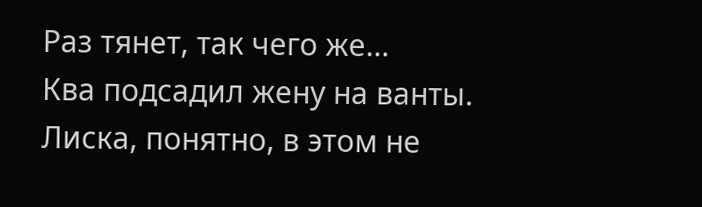Раз тянет, так чего же…
Ква подсадил жену на ванты. Лиска, понятно, в этом не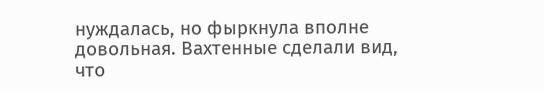нуждалась, но фыркнула вполне довольная. Вахтенные сделали вид, что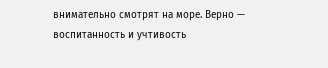внимательно смотрят на море. Верно — воспитанность и учтивость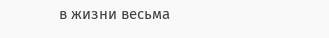в жизни весьма